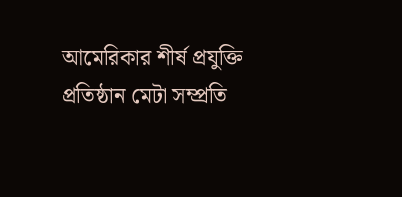আমেরিকার শীর্ষ প্রযুক্তি প্রতিষ্ঠান মেটা সম্প্রতি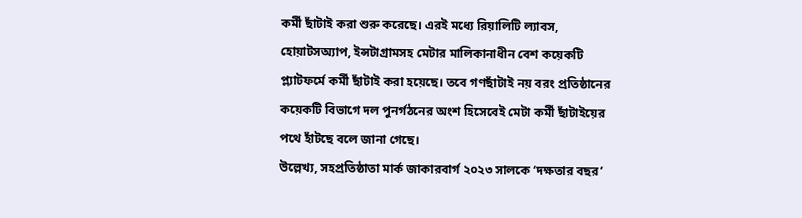কর্মী ছাঁটাই করা শুরু করেছে। এরই মধ্যে রিয়ালিটি ল্যাবস, হোয়াটসঅ্যাপ, ইন্সটাগ্রামসহ মেটার মালিকানাধীন বেশ কয়েকটি প্ল্যাটফর্মে কর্মী ছাঁটাই করা হয়েছে। তবে গণছাঁটাই নয় বরং প্রতিষ্ঠানের কয়েকটি বিভাগে দল পুনর্গঠনের অংশ হিসেবেই মেটা কর্মী ছাঁটাইয়ের পথে হাঁটছে বলে জানা গেছে।
উল্লেখ্য, সহপ্রতিষ্ঠাতা মার্ক জাকারবার্গ ২০২৩ সালকে ‘দক্ষতার বছর’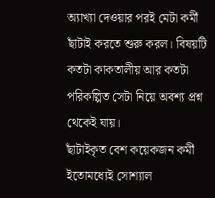অ্যাখ্যা দেওয়ার পরই মেটা কর্মী ছাঁটাই করতে শুরু করল। বিষয়টি কতটা কাকতালীয় আর কতটা পরিকল্পিত সেটা নিয়ে অবশ্য প্রশ্ন থেকেই যায়।
ছাঁটাইকৃত বেশ কয়েকজন কর্মী ইতোমধ্যেই সোশ্যাল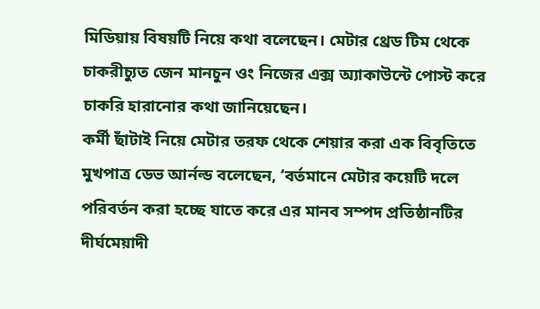মিডিয়ায় বিষয়টি নিয়ে কথা বলেছেন। মেটার থ্রেড টিম থেকে চাকরীচ্যুত জেন মানচুন ওং নিজের এক্স অ্যাকাউন্টে পোস্ট করে চাকরি হারানোর কথা জানিয়েছেন।
কর্মী ছাঁটাই নিয়ে মেটার তরফ থেকে শেয়ার করা এক বিবৃতিতে মুখপাত্র ডেভ আর্নল্ড বলেছেন, ‘বর্তমানে মেটার কয়েটি দলে পরিবর্তন করা হচ্ছে যাতে করে এর মানব সম্পদ প্রতিষ্ঠানটির দীর্ঘমেয়াদী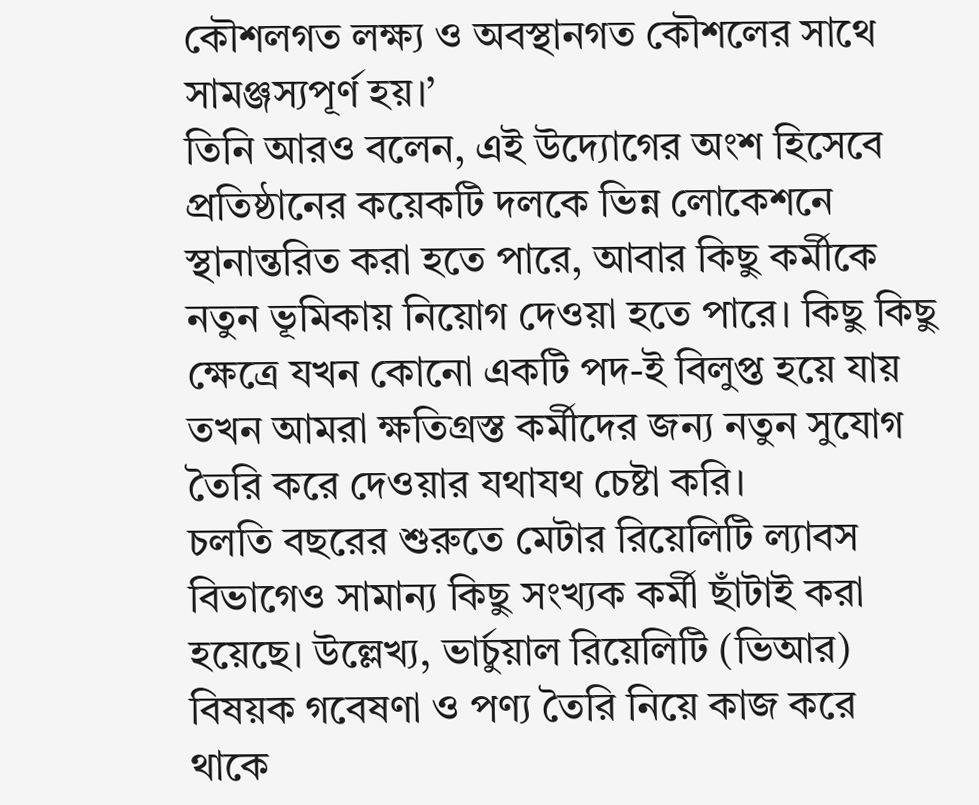কৌশলগত লক্ষ্য ও অবস্থানগত কৌশলের সাথে সামঞ্জস্যপূর্ণ হয়।’
তিনি আরও বলেন, এই উদ্যোগের অংশ হিসেবে প্রতিষ্ঠানের কয়েকটি দলকে ভিন্ন লোকেশনে স্থানান্তরিত করা হতে পারে, আবার কিছু কর্মীকে নতুন ভূমিকায় নিয়োগ দেওয়া হতে পারে। কিছু কিছু ক্ষেত্রে যখন কোনো একটি পদ-ই বিলুপ্ত হয়ে যায় তখন আমরা ক্ষতিগ্রস্ত কর্মীদের জন্য নতুন সুযোগ তৈরি করে দেওয়ার যথাযথ চেষ্টা করি।
চলতি বছরের শুরুতে মেটার রিয়েলিটি ল্যাবস বিভাগেও সামান্য কিছু সংখ্যক কর্মী ছাঁটাই করা হয়েছে। উল্লেখ্য, ভার্চুয়াল রিয়েলিটি (ভিআর) বিষয়ক গবেষণা ও পণ্য তৈরি নিয়ে কাজ করে থাকে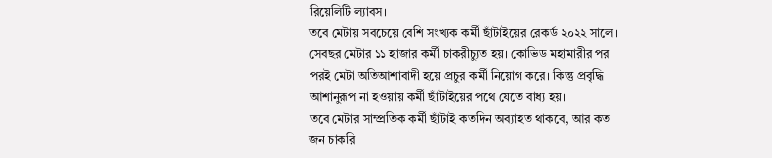রিয়েলিটি ল্যাবস।
তবে মেটায় সবচেয়ে বেশি সংখ্যক কর্মী ছাঁটাইয়ের রেকর্ড ২০২২ সালে। সেবছর মেটার ১১ হাজার কর্মী চাকরীচ্যুত হয়। কোভিড মহামারীর পর পরই মেটা অতিআশাবাদী হয়ে প্রচুর কর্মী নিয়োগ করে। কিন্তু প্রবৃদ্ধি আশানুরূপ না হওয়ায় কর্মী ছাঁটাইয়ের পথে যেতে বাধ্য হয়।
তবে মেটার সাম্প্রতিক কর্মী ছাঁটাই কতদিন অব্যাহত থাকবে, আর কত জন চাকরি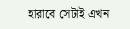হারাবে সেটাই এখন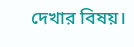দেখার বিষয়।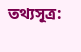তথ্যসূত্র: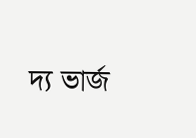দ্য ভার্জ